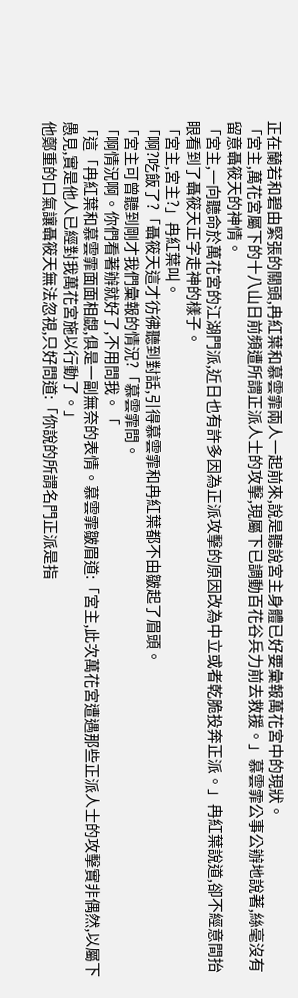正在蘭若和碧由緊張的關頭,冉紅葉和慕雲霏兩人一起前來,說是聽說宮主身體已好要彙報萬花宮中的現狀。
「宮主,萬花宮屬下的十八山日前頻遭所謂正派人士的攻擊,現屬下已調動百花谷兵力前去救援。」慕雲霏公事公辦地說著,絲毫沒有留意聶筱天的神情。
「宮主,一向聽命於萬花宮的江湖門派,近日也有許多因為正派攻擊的原因改為中立或者乾脆投奔正派。」冉紅葉說道,卻不經意間抬眼看到了聶筱天正字走神的樣子。
「宮主,宮主?」冉紅葉叫。
「啊?吃飯了?「聶筱天這才彷彿聽到對話,引得慕雲霏和冉紅葉都不由皺起了眉頭。
「宮主可曾聽到剛才我們彙報的情況?「慕雲霏問。
「啊情況啊。你們看著辦就好了,不用問我。「
「這「冉紅葉和慕雲霏面面相覷,俱是一副無奈的表情。慕雲霏皺眉道:「宮主,此次萬花宮遭遇那些正派人士的攻擊實非偶然,以屬下愚見,實是他人已經對我萬花宮施以行動了。」
他鄭重的口氣讓聶筱天無法忽視,只好問道:「你說的所謂名門正派是指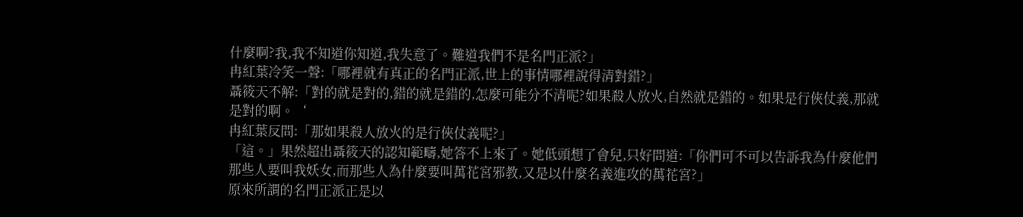什麼啊?我,我不知道你知道,我失意了。難道我們不是名門正派?」
冉紅葉冷笑一聲:「哪裡就有真正的名門正派,世上的事情哪裡說得清對錯?」
聶筱天不解:「對的就是對的,錯的就是錯的,怎麼可能分不清呢?如果殺人放火,自然就是錯的。如果是行俠仗義,那就是對的啊。‘
冉紅葉反問:「那如果殺人放火的是行俠仗義呢?」
「這。」果然超出聶筱天的認知範疇,她答不上來了。她低頭想了會兒,只好問道:「你們可不可以告訴我為什麼他們那些人要叫我妖女,而那些人為什麼要叫萬花宮邪教,又是以什麼名義進攻的萬花宮?」
原來所謂的名門正派正是以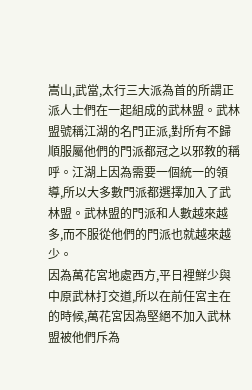嵩山,武當,太行三大派為首的所謂正派人士們在一起組成的武林盟。武林盟號稱江湖的名門正派,對所有不歸順服屬他們的門派都冠之以邪教的稱呼。江湖上因為需要一個統一的領導,所以大多數門派都選擇加入了武林盟。武林盟的門派和人數越來越多,而不服從他們的門派也就越來越少。
因為萬花宮地處西方,平日裡鮮少與中原武林打交道,所以在前任宮主在的時候,萬花宮因為堅絕不加入武林盟被他們斥為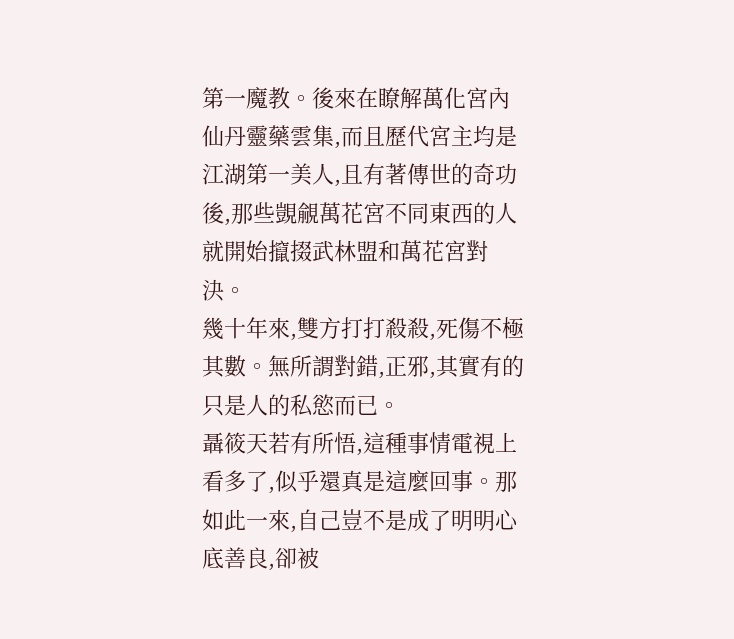第一魔教。後來在瞭解萬化宮內仙丹靈藥雲集,而且歷代宮主均是江湖第一美人,且有著傳世的奇功後,那些覬覦萬花宮不同東西的人就開始攛掇武林盟和萬花宮對決。
幾十年來,雙方打打殺殺,死傷不極其數。無所謂對錯,正邪,其實有的只是人的私慾而已。
聶筱天若有所悟,這種事情電視上看多了,似乎還真是這麼回事。那如此一來,自己豈不是成了明明心底善良,卻被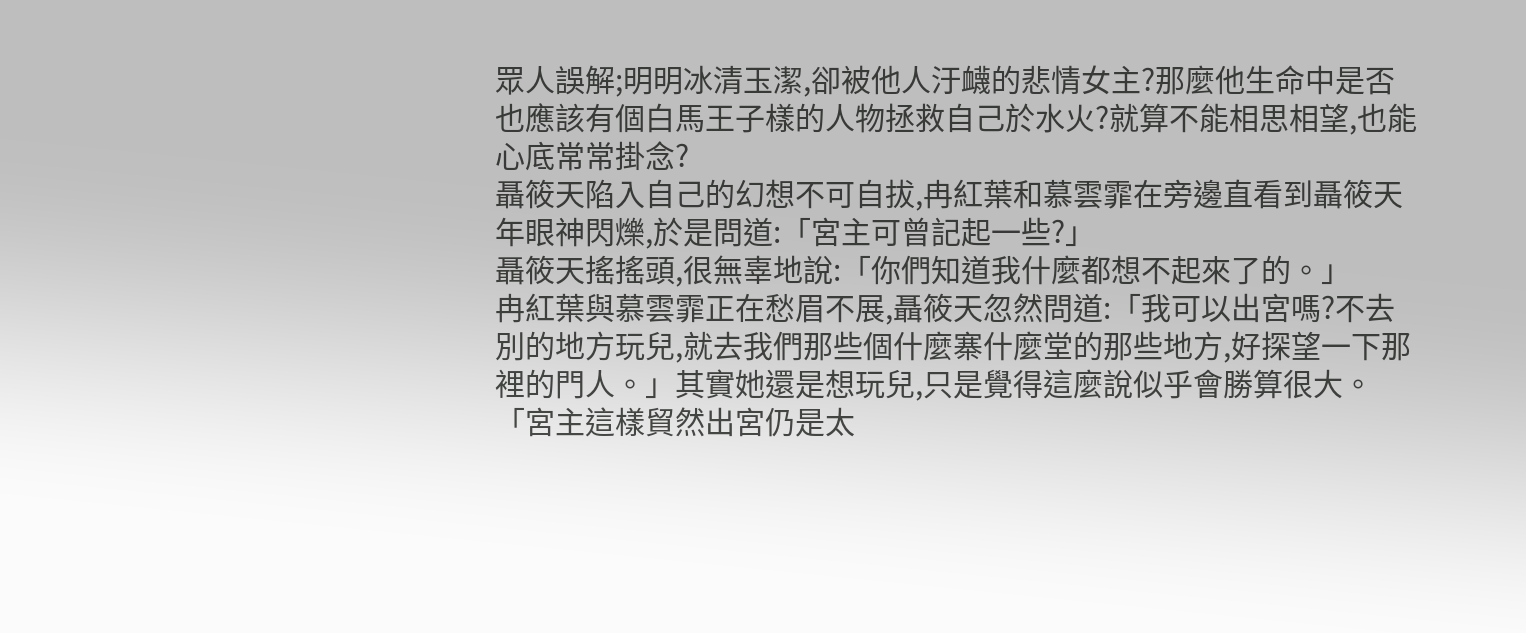眾人誤解;明明冰清玉潔,卻被他人汙衊的悲情女主?那麼他生命中是否也應該有個白馬王子樣的人物拯救自己於水火?就算不能相思相望,也能心底常常掛念?
聶筱天陷入自己的幻想不可自拔,冉紅葉和慕雲霏在旁邊直看到聶筱天年眼神閃爍,於是問道:「宮主可曾記起一些?」
聶筱天搖搖頭,很無辜地說:「你們知道我什麼都想不起來了的。」
冉紅葉與慕雲霏正在愁眉不展,聶筱天忽然問道:「我可以出宮嗎?不去別的地方玩兒,就去我們那些個什麼寨什麼堂的那些地方,好探望一下那裡的門人。」其實她還是想玩兒,只是覺得這麼說似乎會勝算很大。
「宮主這樣貿然出宮仍是太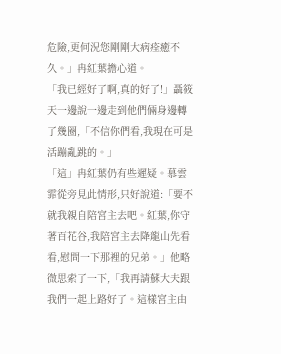危險,更何況您剛剛大病痊癒不久。」冉紅葉擔心道。
「我已經好了啊,真的好了!」聶筱天一邊說一邊走到他們倆身邊轉了幾圈,「不信你們看,我現在可是活蹦亂跳的。」
「這」冉紅葉仍有些遲疑。慕雲霏從旁見此情形,只好說道:「要不就我親自陪宮主去吧。紅葉,你守著百花谷,我陪宮主去降龍山先看看,慰問一下那裡的兄弟。」他略微思索了一下,「我再請蘇大夫跟我們一起上路好了。這樣宮主由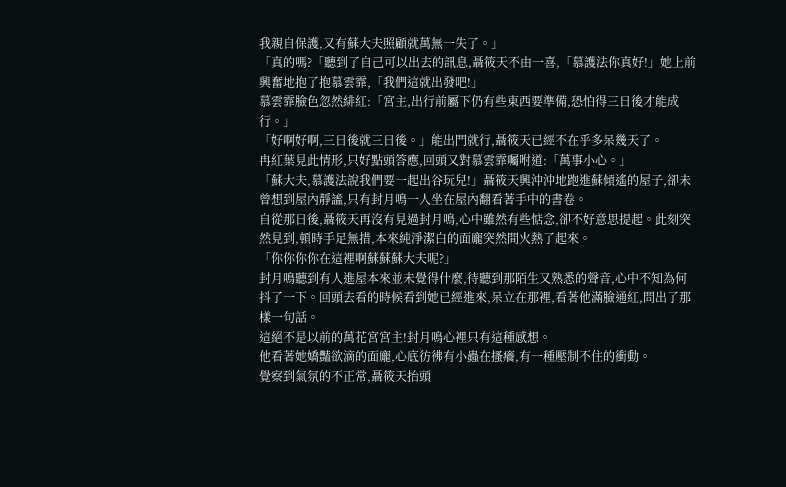我親自保護,又有蘇大夫照顧就萬無一失了。」
「真的嗎?「聽到了自己可以出去的訊息,聶筱天不由一喜,「慕護法你真好!」她上前興奮地抱了抱慕雲霏,「我們這就出發吧!」
慕雲霏臉色忽然緋紅:「宮主,出行前屬下仍有些東西要準備,恐怕得三日後才能成行。」
「好啊好啊,三日後就三日後。」能出門就行,聶筱天已經不在乎多呆幾天了。
冉紅葉見此情形,只好點頭答應,回頭又對慕雲霏囑咐道:「萬事小心。」
「蘇大夫,慕護法說我們要一起出谷玩兒!」聶筱天興沖沖地跑進蘇傾遙的屋子,卻未曾想到屋內靜謐,只有封月鳴一人坐在屋內翻看著手中的書卷。
自從那日後,聶筱天再沒有見過封月鳴,心中雖然有些惦念,卻不好意思提起。此刻突然見到,頓時手足無措,本來純淨潔白的面龐突然間火熱了起來。
「你你你你在這裡啊蘇蘇蘇大夫呢?」
封月鳴聽到有人進屋本來並未覺得什麼,待聽到那陌生又熟悉的聲音,心中不知為何抖了一下。回頭去看的時候看到她已經進來,呆立在那裡,看著他滿臉通紅,問出了那樣一句話。
這絕不是以前的萬花宮宮主!封月鳴心裡只有這種感想。
他看著她嬌豔欲滴的面龐,心底彷彿有小蟲在搔癢,有一種壓制不住的衝動。
覺察到氣氛的不正常,聶筱天抬頭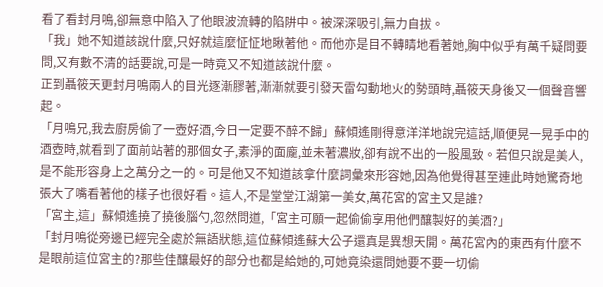看了看封月鳴,卻無意中陷入了他眼波流轉的陷阱中。被深深吸引,無力自拔。
「我」她不知道該說什麼,只好就這麼怔怔地瞅著他。而他亦是目不轉睛地看著她,胸中似乎有萬千疑問要問,又有數不清的話要說,可是一時竟又不知道該說什麼。
正到聶筱天更封月鳴兩人的目光逐漸膠著,漸漸就要引發天雷勾動地火的勢頭時,聶筱天身後又一個聲音響起。
「月鳴兄,我去廚房偷了一壺好酒,今日一定要不醉不歸」蘇傾遙剛得意洋洋地說完這話,順便晃一晃手中的酒壺時,就看到了面前站著的那個女子,素淨的面龐,並未著濃妝,卻有說不出的一股風致。若但只說是美人,是不能形容身上之萬分之一的。可是他又不知道該拿什麼詞彙來形容她,因為他覺得甚至連此時她驚奇地張大了嘴看著他的樣子也很好看。這人,不是堂堂江湖第一美女,萬花宮的宮主又是誰?
「宮主,這」蘇傾遙撓了撓後腦勺,忽然問道,「宮主可願一起偷偷享用他們釀製好的美酒?」
「封月鳴從旁邊已經完全處於無語狀態,這位蘇傾遙蘇大公子還真是異想天開。萬花宮內的東西有什麼不是眼前這位宮主的?那些佳釀最好的部分也都是給她的,可她竟染還問她要不要一切偷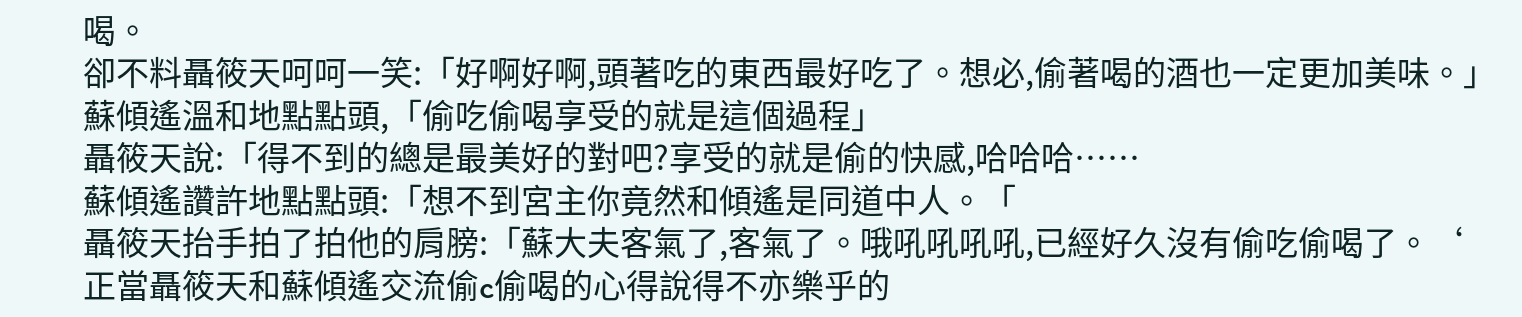喝。
卻不料聶筱天呵呵一笑:「好啊好啊,頭著吃的東西最好吃了。想必,偷著喝的酒也一定更加美味。」
蘇傾遙溫和地點點頭,「偷吃偷喝享受的就是這個過程」
聶筱天說:「得不到的總是最美好的對吧?享受的就是偷的快感,哈哈哈……
蘇傾遙讚許地點點頭:「想不到宮主你竟然和傾遙是同道中人。「
聶筱天抬手拍了拍他的肩膀:「蘇大夫客氣了,客氣了。哦吼吼吼吼,已經好久沒有偷吃偷喝了。‘
正當聶筱天和蘇傾遙交流偷c偷喝的心得說得不亦樂乎的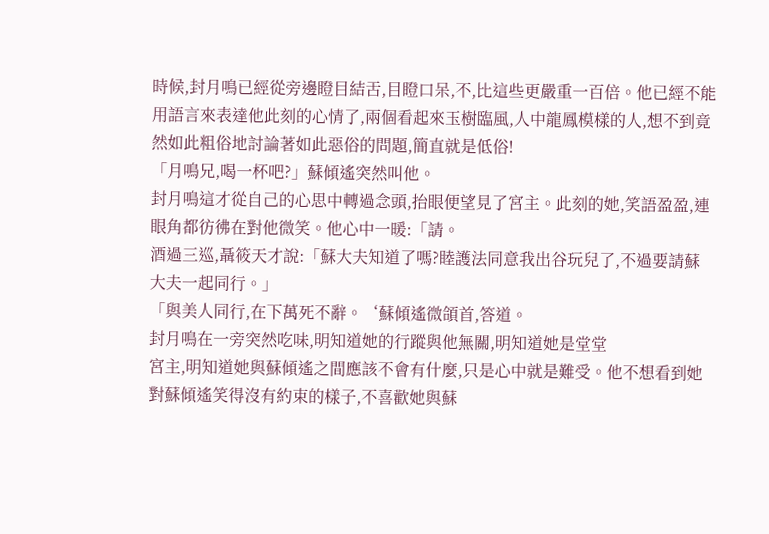時候,封月鳴已經從旁邊瞪目結舌,目瞪口呆,不,比這些更嚴重一百倍。他已經不能用語言來表達他此刻的心情了,兩個看起來玉樹臨風,人中龍鳳模樣的人,想不到竟然如此粗俗地討論著如此惡俗的問題,簡直就是低俗!
「月鳴兄,喝一杯吧?」蘇傾遙突然叫他。
封月鳴這才從自己的心思中轉過念頭,抬眼便望見了宮主。此刻的她,笑語盈盈,連眼角都彷彿在對他微笑。他心中一暖:「請。
酒過三巡,聶筱天才說:「蘇大夫知道了嗎?睦護法同意我出谷玩兒了,不過要請蘇大夫一起同行。」
「與美人同行,在下萬死不辭。‘蘇傾遙微頜首,答道。
封月鳴在一旁突然吃味,明知道她的行蹤與他無關,明知道她是堂堂
宮主,明知道她與蘇傾遙之間應該不會有什麼,只是心中就是難受。他不想看到她對蘇傾遙笑得沒有約束的樣子,不喜歡她與蘇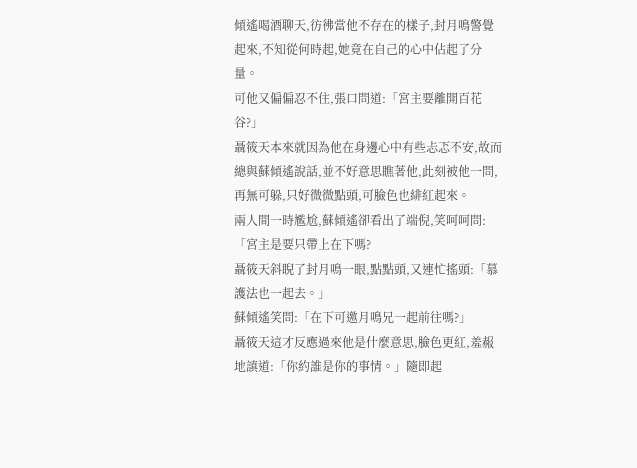傾遙喝酒聊天,彷彿當他不存在的樣子,封月鳴警覺起來,不知從何時起,她竟在自己的心中佔起了分量。
可他又偏偏忍不住,張口問道:「宮主要離開百花谷?」
聶筱天本來就因為他在身邊心中有些忐忑不安,故而總與蘇傾遙說話,並不好意思瞧著他,此刻被他一問,再無可躲,只好微微點頭,可臉色也緋紅起來。
兩人間一時尷尬,蘇傾遙卻看出了端倪,笑呵呵問:「宮主是要只帶上在下嗎?
聶筱天斜睨了封月鳴一眼,點點頭,又連忙搖頭:「慕護法也一起去。」
蘇傾遙笑問:「在下可邀月鳴兄一起前往嗎?」
聶筱天這才反應過來他是什麼意思,臉色更紅,羞赧地謓道:「你約誰是你的事情。」隨即起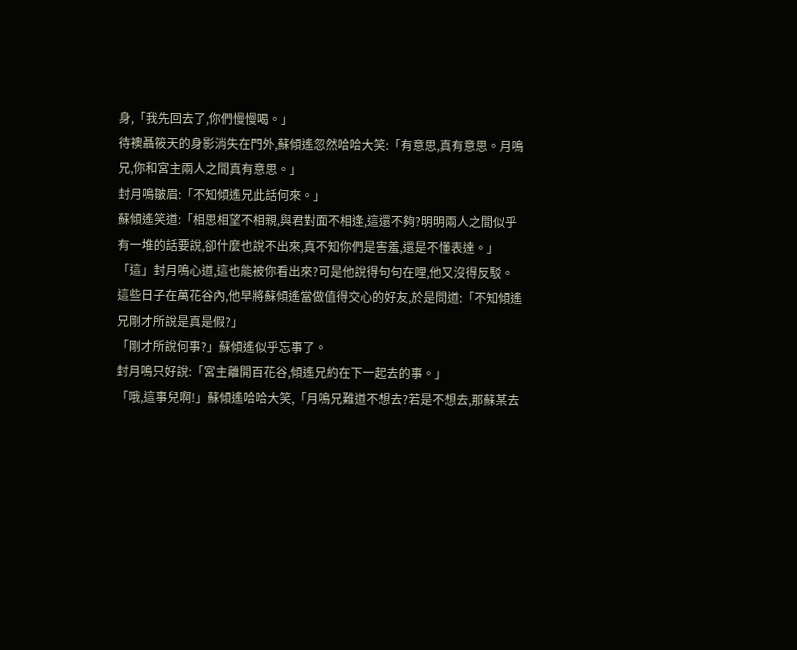身,「我先回去了,你們慢慢喝。」
待襖聶筱天的身影消失在門外,蘇傾遙忽然哈哈大笑:「有意思,真有意思。月鳴兄,你和宮主兩人之間真有意思。」
封月鳴皺眉:「不知傾遙兄此話何來。」
蘇傾遙笑道:「相思相望不相親,與君對面不相逢,這還不夠?明明兩人之間似乎有一堆的話要說,卻什麼也說不出來,真不知你們是害羞,還是不懂表達。」
「這」封月鳴心道,這也能被你看出來?可是他說得句句在哩,他又沒得反駁。這些日子在萬花谷內,他早將蘇傾遙當做值得交心的好友,於是問道:「不知傾遙兄剛才所說是真是假?」
「剛才所說何事?」蘇傾遙似乎忘事了。
封月鳴只好說:「宮主離開百花谷,傾遙兄約在下一起去的事。」
「哦,這事兒啊!」蘇傾遙哈哈大笑,「月鳴兄難道不想去?若是不想去,那蘇某去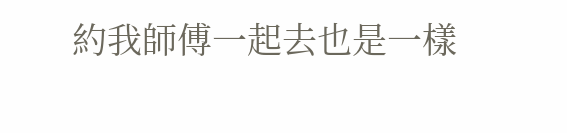約我師傅一起去也是一樣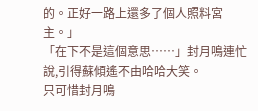的。正好一路上還多了個人照料宮主。」
「在下不是這個意思……」封月鳴連忙說,引得蘇傾遙不由哈哈大笑。
只可惜封月鳴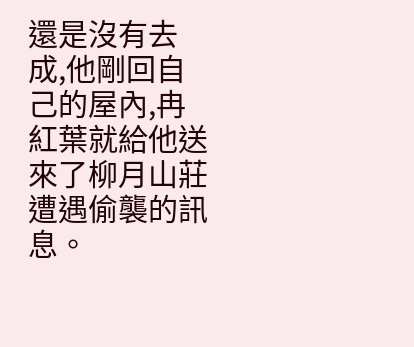還是沒有去成,他剛回自己的屋內,冉紅葉就給他送來了柳月山莊遭遇偷襲的訊息。